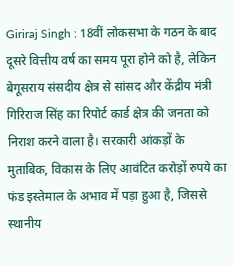Giriraj Singh : 18वीं लोकसभा के गठन के बाद दूसरे वित्तीय वर्ष का समय पूरा होने को है, लेकिन बेगूसराय संसदीय क्षेत्र से सांसद और केंद्रीय मंत्री गिरिराज सिंह का रिपोर्ट कार्ड क्षेत्र की जनता को निराश करने वाला है। सरकारी आंकड़ों के मुताबिक, विकास के लिए आवंटित करोड़ों रुपये का फंड इस्तेमाल के अभाव में पड़ा हुआ है, जिससे स्थानीय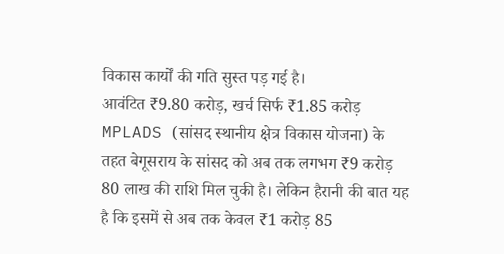विकास कार्यों की गति सुस्त पड़ गई है।
आवंटित ₹9.80 करोड़, खर्च सिर्फ ₹1.85 करोड़
MPLADS (सांसद स्थानीय क्षेत्र विकास योजना) के तहत बेगूसराय के सांसद को अब तक लगभग ₹9 करोड़ 80 लाख की राशि मिल चुकी है। लेकिन हैरानी की बात यह है कि इसमें से अब तक केवल ₹1 करोड़ 85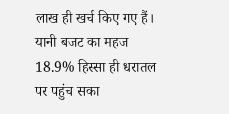लाख ही खर्च किए गए हैं। यानी बजट का महज 18.9% हिस्सा ही धरातल पर पहुंच सका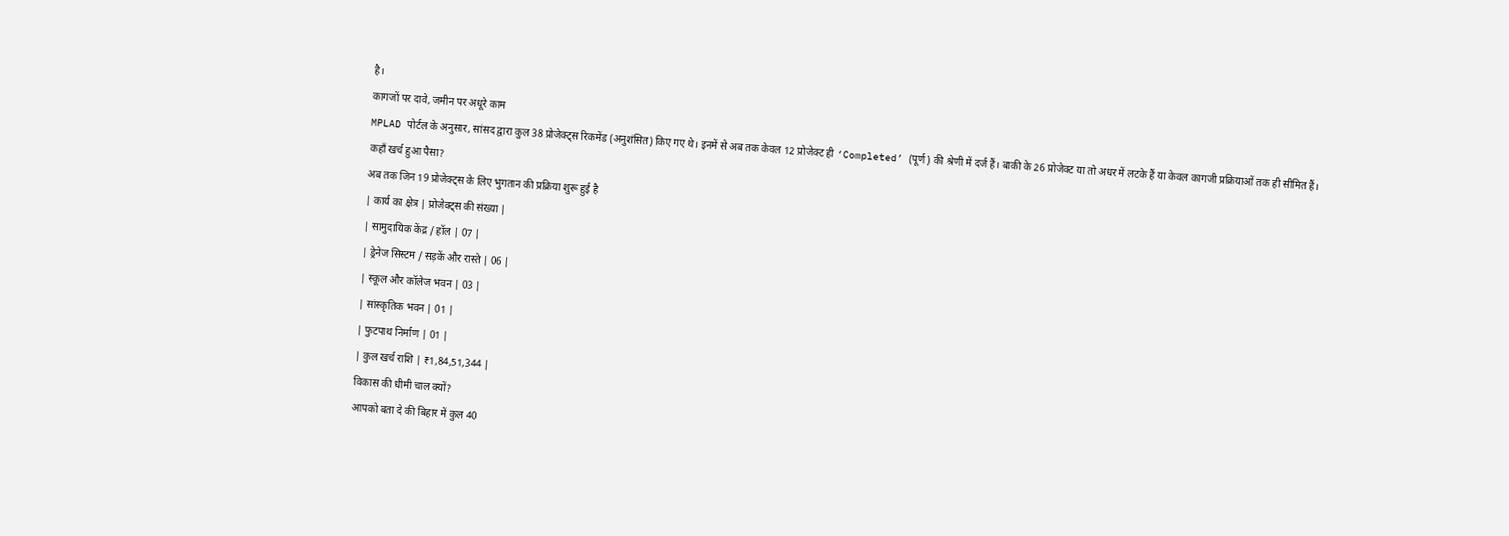है।
कागजों पर दावे, जमीन पर अधूरे काम
MPLAD पोर्टल के अनुसार, सांसद द्वारा कुल 38 प्रोजेक्ट्स रिकमेंड (अनुशंसित) किए गए थे। इनमें से अब तक केवल 12 प्रोजेक्ट ही ‘Completed’ (पूर्ण) की श्रेणी में दर्ज हैं। बाकी के 26 प्रोजेक्ट या तो अधर में लटके हैं या केवल कागजी प्रक्रियाओं तक ही सीमित हैं।
कहाँ खर्च हुआ पैसा?
अब तक जिन 19 प्रोजेक्ट्स के लिए भुगतान की प्रक्रिया शुरू हुई है
| कार्य का क्षेत्र | प्रोजेक्ट्स की संख्या |
| सामुदायिक केंद्र / हॉल | 07 |
| ड्रेनेज सिस्टम / सड़कें और रास्ते | 06 |
| स्कूल और कॉलेज भवन | 03 |
| सांस्कृतिक भवन | 01 |
| फुटपाथ निर्माण | 01 |
| कुल खर्च राशि | ₹1,84,51,344 |
विकास की धीमी चाल क्यों?
आपको बता दे की बिहार में कुल 40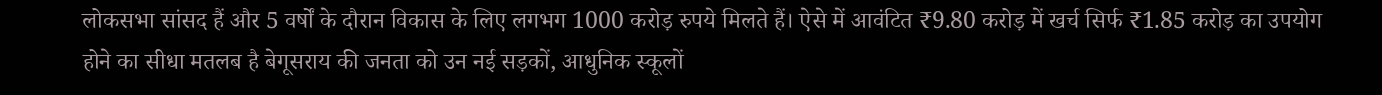लोकसभा सांसद हैं और 5 वर्षों के दौरान विकास के लिए लगभग 1000 करोड़ रुपये मिलते हैं। ऐसे में आवंटित ₹9.80 करोड़ में खर्च सिर्फ ₹1.85 करोड़ का उपयोग होने का सीधा मतलब है बेगूसराय की जनता को उन नई सड़कों, आधुनिक स्कूलों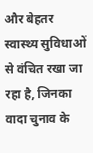और बेहतर स्वास्थ्य सुविधाओं से वंचित रखा जा रहा है, जिनका वादा चुनाव के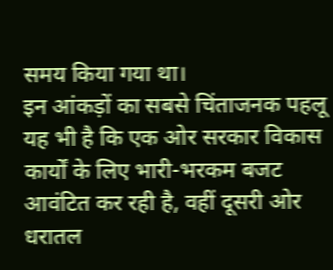समय किया गया था।
इन आंकड़ों का सबसे चिंताजनक पहलू यह भी है कि एक ओर सरकार विकास कार्यों के लिए भारी-भरकम बजट आवंटित कर रही है, वहीं दूसरी ओर धरातल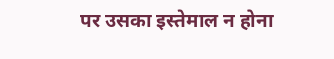पर उसका इस्तेमाल न होना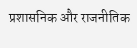प्रशासनिक और राजनीतिक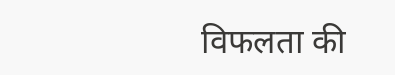विफलता की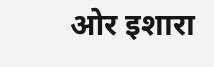ओर इशारा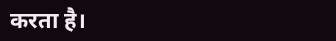करता है।